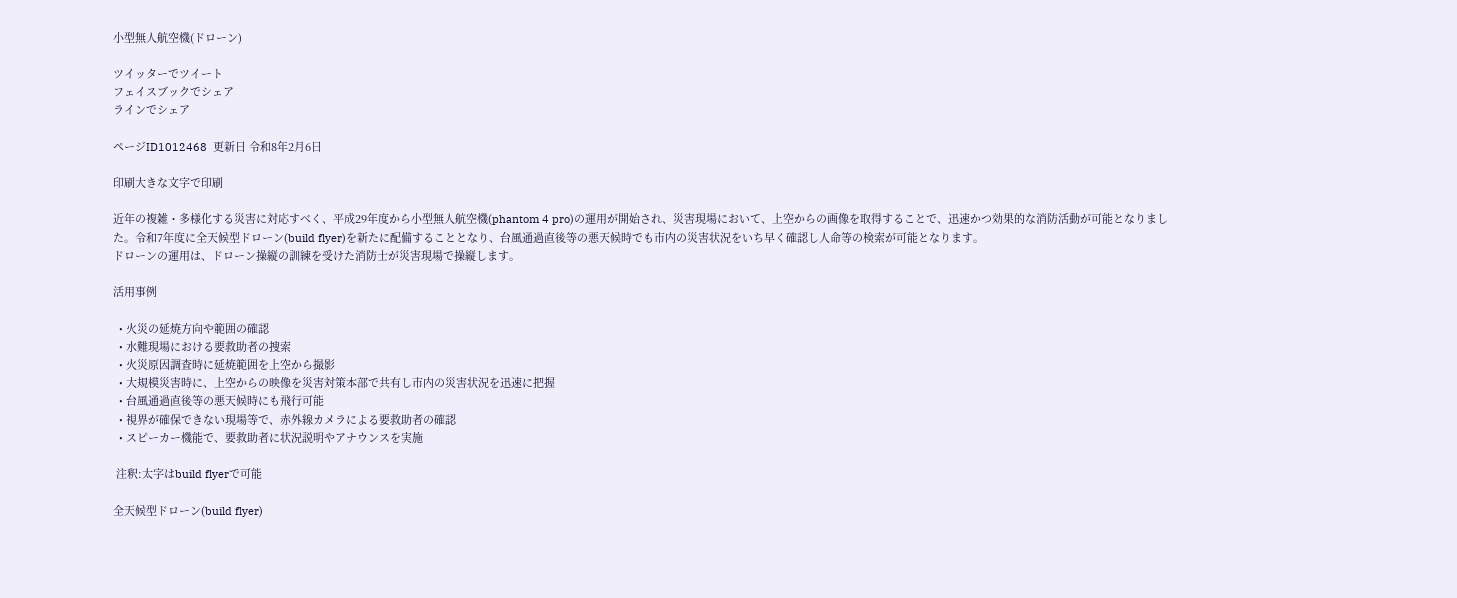小型無人航空機(ドローン)

ツイッターでツイート
フェイスブックでシェア
ラインでシェア

ページID1012468  更新日 令和8年2月6日

印刷大きな文字で印刷

近年の複雑・多様化する災害に対応すべく、平成29年度から小型無人航空機(phantom 4 pro)の運用が開始され、災害現場において、上空からの画像を取得することで、迅速かつ効果的な消防活動が可能となりました。令和7年度に全天候型ドローン(build flyer)を新たに配備することとなり、台風通過直後等の悪天候時でも市内の災害状況をいち早く確認し人命等の検索が可能となります。
ドローンの運用は、ドローン操縦の訓練を受けた消防士が災害現場で操縦します。

活用事例

  • 火災の延焼方向や範囲の確認
  • 水難現場における要救助者の捜索
  • 火災原因調査時に延焼範囲を上空から撮影
  • 大規模災害時に、上空からの映像を災害対策本部で共有し市内の災害状況を迅速に把握
  • 台風通過直後等の悪天候時にも飛行可能
  • 視界が確保できない現場等で、赤外線カメラによる要救助者の確認
  • スピーカー機能で、要救助者に状況説明やアナウンスを実施

 注釈:太字はbuild flyerで可能

全天候型ドローン(build flyer)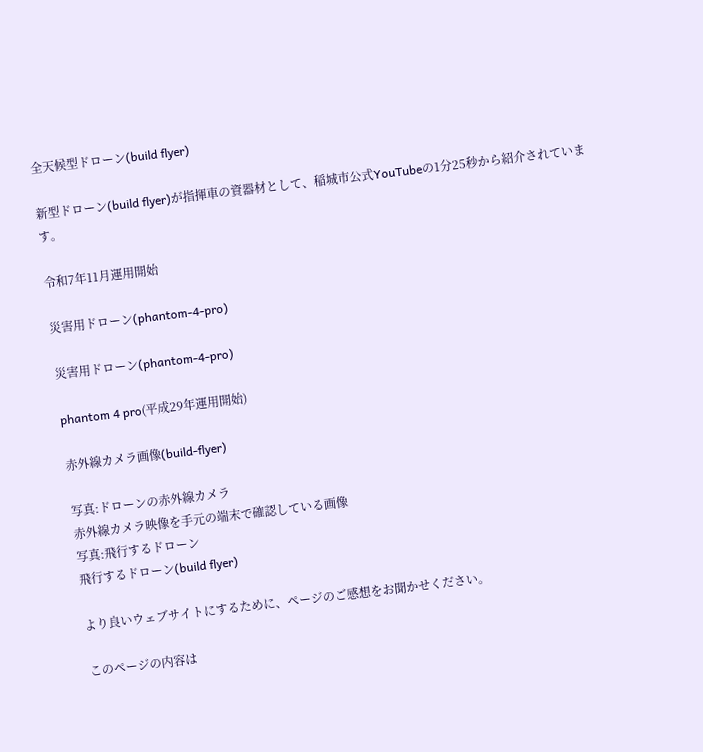全天候型ドローン(build flyer)

新型ドローン(build flyer)が指揮車の資器材として、稲城市公式YouTubeの1分25秒から紹介されています。

令和7年11月運用開始

災害用ドローン(phantom-4-pro)

災害用ドローン(phantom-4-pro)

phantom 4 pro(平成29年運用開始)

赤外線カメラ画像(build-flyer)

写真:ドローンの赤外線カメラ
赤外線カメラ映像を手元の端末で確認している画像
写真:飛行するドローン
飛行するドローン(build flyer)

より良いウェブサイトにするために、ページのご感想をお聞かせください。

このページの内容は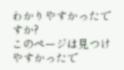わかりやすかったですか?
このページは見つけやすかったで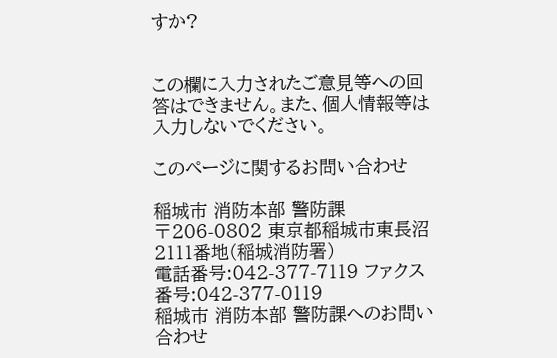すか?


この欄に入力されたご意見等への回答はできません。また、個人情報等は入力しないでください。

このページに関するお問い合わせ

稲城市 消防本部 警防課
〒206-0802 東京都稲城市東長沼2111番地(稲城消防署)
電話番号:042-377-7119 ファクス番号:042-377-0119
稲城市 消防本部 警防課へのお問い合わせ